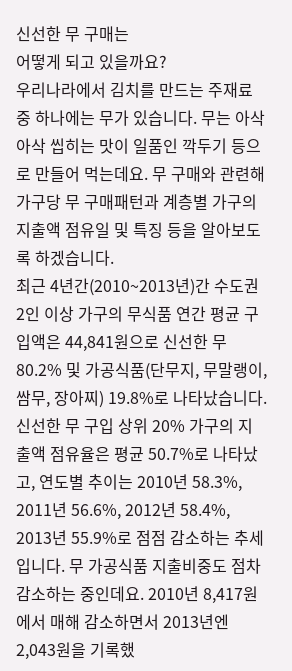신선한 무 구매는
어떻게 되고 있을까요?
우리나라에서 김치를 만드는 주재료 중 하나에는 무가 있습니다. 무는 아삭아삭 씹히는 맛이 일품인 깍두기 등으로 만들어 먹는데요. 무 구매와 관련해 가구당 무 구매패턴과 계층별 가구의 지출액 점유일 및 특징 등을 알아보도록 하겠습니다.
최근 4년간(2010~2013년)간 수도권 2인 이상 가구의 무식품 연간 평균 구입액은 44,841원으로 신선한 무 80.2% 및 가공식품(단무지, 무말랭이, 쌈무, 장아찌) 19.8%로 나타났습니다.
신선한 무 구입 상위 20% 가구의 지출액 점유율은 평균 50.7%로 나타났고, 연도별 추이는 2010년 58.3%, 2011년 56.6%, 2012년 58.4%, 2013년 55.9%로 점점 감소하는 추세입니다. 무 가공식품 지출비중도 점차 감소하는 중인데요. 2010년 8,417원에서 매해 감소하면서 2013년엔 2,043원을 기록했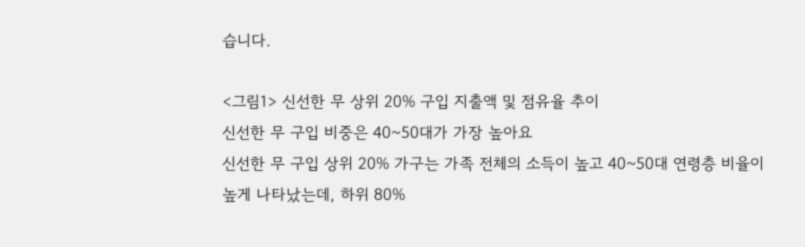습니다.

<그림1> 신선한 무 상위 20% 구입 지출액 및 점유율 추이
신선한 무 구입 비중은 40~50대가 가장 높아요
신선한 무 구입 상위 20% 가구는 가족 전체의 소득이 높고 40~50대 연령층 비율이 높게 나타났는데, 하위 80%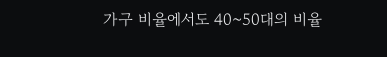가구 비율에서도 40~50대의 비율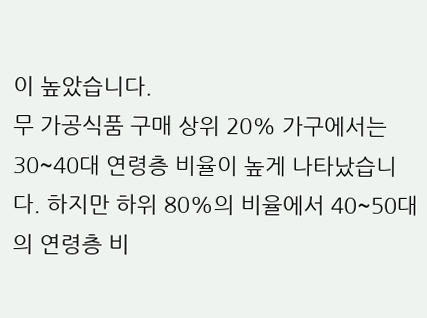이 높았습니다.
무 가공식품 구매 상위 20% 가구에서는 30~40대 연령층 비율이 높게 나타났습니다. 하지만 하위 80%의 비율에서 40~50대의 연령층 비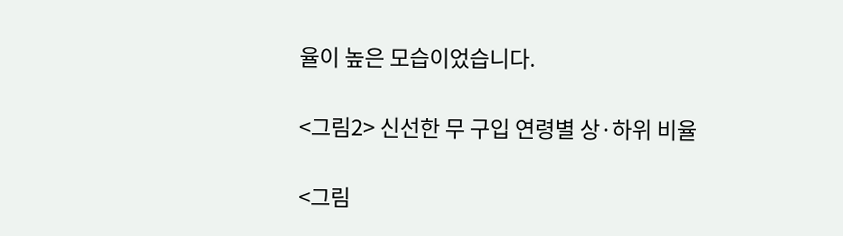율이 높은 모습이었습니다.

<그림2> 신선한 무 구입 연령별 상·하위 비율

<그림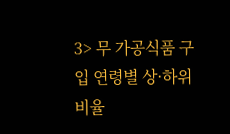3> 무 가공식품 구입 연령별 상·하위 비율